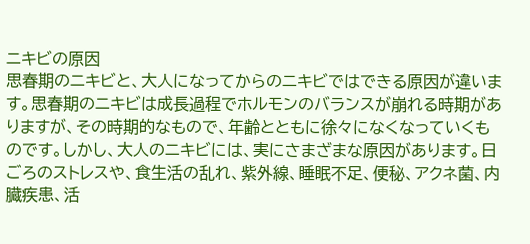ニキビの原因
思春期のニキビと、大人になってからのニキビではできる原因が違います。思春期のニキビは成長過程でホルモンのバランスが崩れる時期がありますが、その時期的なもので、年齢とともに徐々になくなっていくものです。しかし、大人のニキビには、実にさまざまな原因があります。日ごろのストレスや、食生活の乱れ、紫外線、睡眠不足、便秘、アクネ菌、内臓疾患、活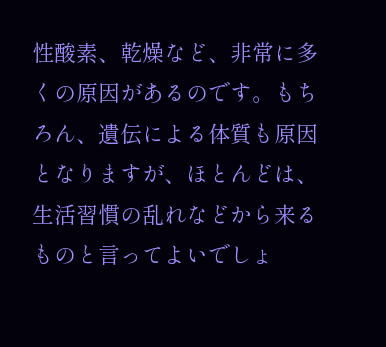性酸素、乾燥など、非常に多くの原因があるのです。もちろん、遺伝による体質も原因となりますが、ほとんどは、生活習慣の乱れなどから来るものと言ってよいでしょ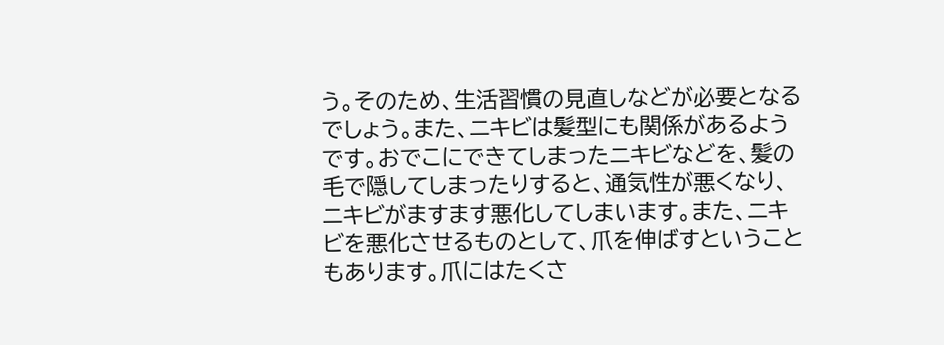う。そのため、生活習慣の見直しなどが必要となるでしょう。また、ニキビは髪型にも関係があるようです。おでこにできてしまったニキビなどを、髪の毛で隠してしまったりすると、通気性が悪くなり、ニキビがますます悪化してしまいます。また、ニキビを悪化させるものとして、爪を伸ばすということもあります。爪にはたくさ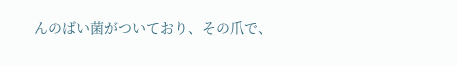んのばい菌がついており、その爪で、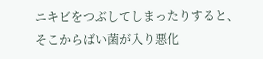ニキビをつぶしてしまったりすると、そこからばい菌が入り悪化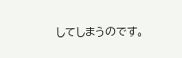してしまうのです。